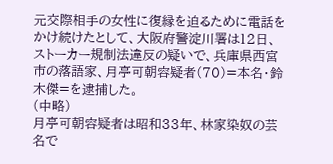元交際相手の女性に復縁を迫るために電話をかけ続けたとして、大阪府警淀川署は12日、ストーカー規制法違反の疑いで、兵庫県西宮市の落語家、月亭可朝容疑者(70)=本名・鈴木傑=を逮捕した。
(中略)
月亭可朝容疑者は昭和33年、林家染奴の芸名で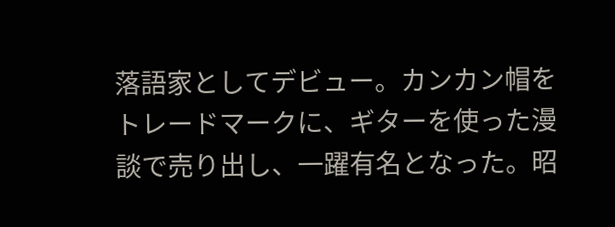落語家としてデビュー。カンカン帽をトレードマークに、ギターを使った漫談で売り出し、一躍有名となった。昭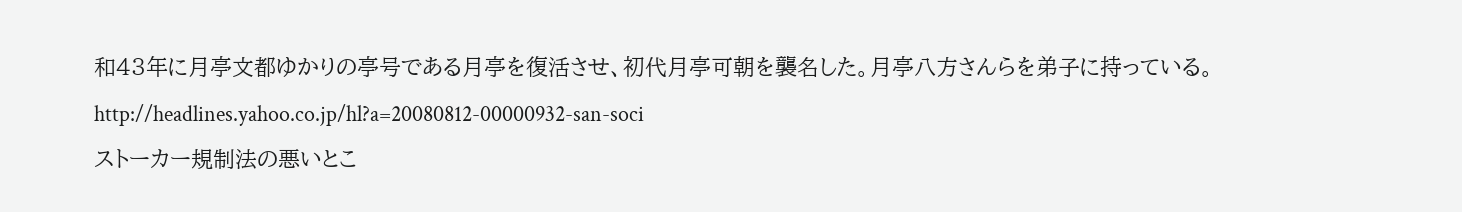和43年に月亭文都ゆかりの亭号である月亭を復活させ、初代月亭可朝を襲名した。月亭八方さんらを弟子に持っている。
http://headlines.yahoo.co.jp/hl?a=20080812-00000932-san-soci
ストーカー規制法の悪いとこ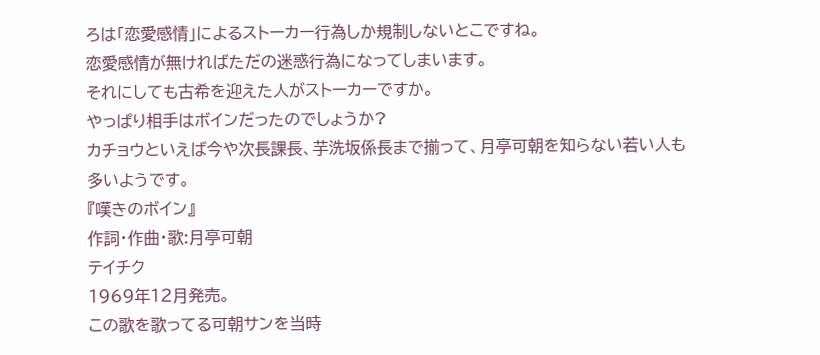ろは「恋愛感情」によるストーカー行為しか規制しないとこですね。
恋愛感情が無ければただの迷惑行為になってしまいます。
それにしても古希を迎えた人がストーカーですか。
やっぱり相手はボインだったのでしょうか?
カチョウといえば今や次長課長、芋洗坂係長まで揃って、月亭可朝を知らない若い人も多いようです。
『嘆きのボイン』
作詞・作曲・歌:月亭可朝
テイチク
1969年12月発売。
この歌を歌ってる可朝サンを当時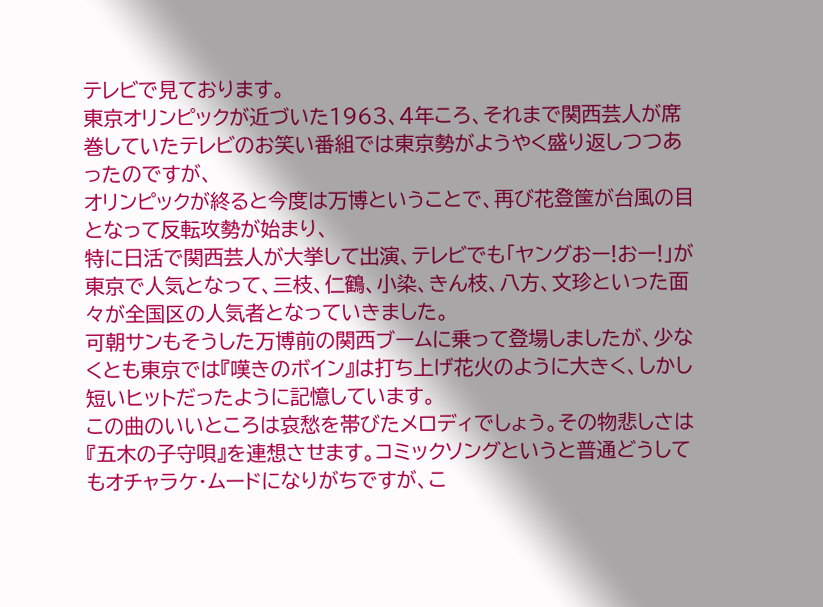テレビで見ております。
東京オリンピックが近づいた1963、4年ころ、それまで関西芸人が席巻していたテレビのお笑い番組では東京勢がようやく盛り返しつつあったのですが、
オリンピックが終ると今度は万博ということで、再び花登筺が台風の目となって反転攻勢が始まり、
特に日活で関西芸人が大挙して出演、テレビでも「ヤングおー!おー!」が東京で人気となって、三枝、仁鶴、小染、きん枝、八方、文珍といった面々が全国区の人気者となっていきました。
可朝サンもそうした万博前の関西ブームに乗って登場しましたが、少なくとも東京では『嘆きのボイン』は打ち上げ花火のように大きく、しかし短いヒットだったように記憶しています。
この曲のいいところは哀愁を帯びたメロディでしょう。その物悲しさは『五木の子守唄』を連想させます。コミックソングというと普通どうしてもオチャラケ・ムードになりがちですが、こ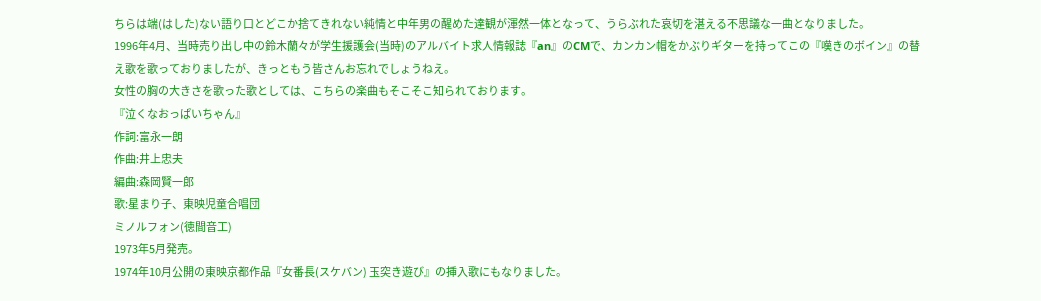ちらは端(はした)ない語り口とどこか捨てきれない純情と中年男の醒めた達観が渾然一体となって、うらぶれた哀切を湛える不思議な一曲となりました。
1996年4月、当時売り出し中の鈴木蘭々が学生援護会(当時)のアルバイト求人情報誌『an』のCMで、カンカン帽をかぶりギターを持ってこの『嘆きのボイン』の替え歌を歌っておりましたが、きっともう皆さんお忘れでしょうねえ。
女性の胸の大きさを歌った歌としては、こちらの楽曲もそこそこ知られております。
『泣くなおっぱいちゃん』
作詞:富永一朗
作曲:井上忠夫
編曲:森岡賢一郎
歌:星まり子、東映児童合唱団
ミノルフォン(徳間音工)
1973年5月発売。
1974年10月公開の東映京都作品『女番長(スケバン) 玉突き遊び』の挿入歌にもなりました。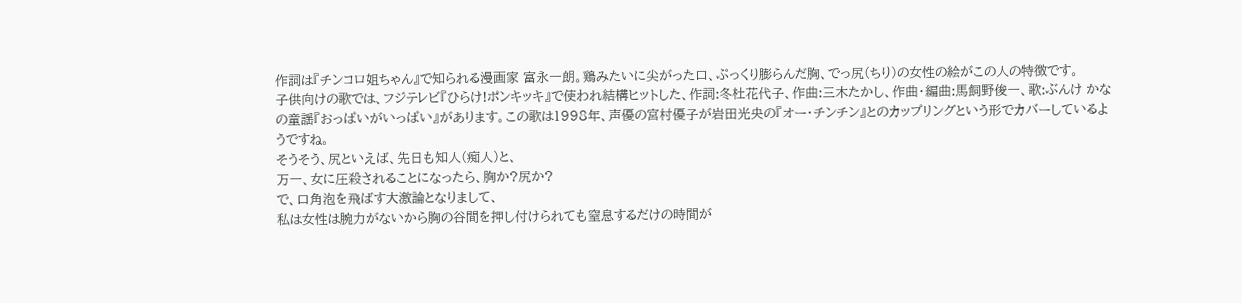作詞は『チンコロ姐ちゃん』で知られる漫画家 富永一朗。鶏みたいに尖がった口、ぷっくり膨らんだ胸、でっ尻(ちり)の女性の絵がこの人の特徴です。
子供向けの歌では、フジテレビ『ひらけ!ポンキッキ』で使われ結構ヒットした、作詞:冬杜花代子、作曲:三木たかし、作曲・編曲:馬飼野俊一、歌:ぶんけ かな の童謡『おっぱいがいっぱい』があります。この歌は1998年、声優の宮村優子が岩田光央の『オー・チンチン』とのカップリングという形でカバーしているようですね。
そうそう、尻といえば、先日も知人(痴人)と、
万一、女に圧殺されることになったら、胸か?尻か?
で、口角泡を飛ばす大激論となりまして、
私は女性は腕力がないから胸の谷間を押し付けられても窒息するだけの時間が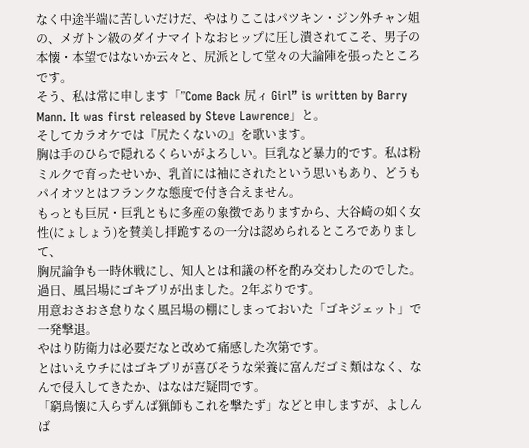なく中途半端に苦しいだけだ、やはりここはパツキン・ジン外チャン姐の、メガトン級のダイナマイトなおヒップに圧し潰されてこそ、男子の本懐・本望ではないか云々と、尻派として堂々の大論陣を張ったところです。
そう、私は常に申します「”Come Back 尻ィ Girl” is written by Barry Mann. It was first released by Steve Lawrence」と。
そしてカラオケでは『尻たくないの』を歌います。
胸は手のひらで隠れるくらいがよろしい。巨乳など暴力的です。私は粉ミルクで育ったせいか、乳首には袖にされたという思いもあり、どうもパイオツとはフランクな態度で付き合えません。
もっとも巨尻・巨乳ともに多産の象徴でありますから、大谷崎の如く女性(にょしょう)を賛美し拝跪するの一分は認められるところでありまして、
胸尻論争も一時休戦にし、知人とは和議の杯を酌み交わしたのでした。
過日、風呂場にゴキブリが出ました。2年ぶりです。
用意おさおさ怠りなく風呂場の棚にしまっておいた「ゴキジェット」で一発撃退。
やはり防衛力は必要だなと改めて痛感した次第です。
とはいえウチにはゴキブリが喜びそうな栄養に富んだゴミ類はなく、なんで侵入してきたか、はなはだ疑問です。
「窮鳥懐に入らずんば猟師もこれを撃たず」などと申しますが、よしんば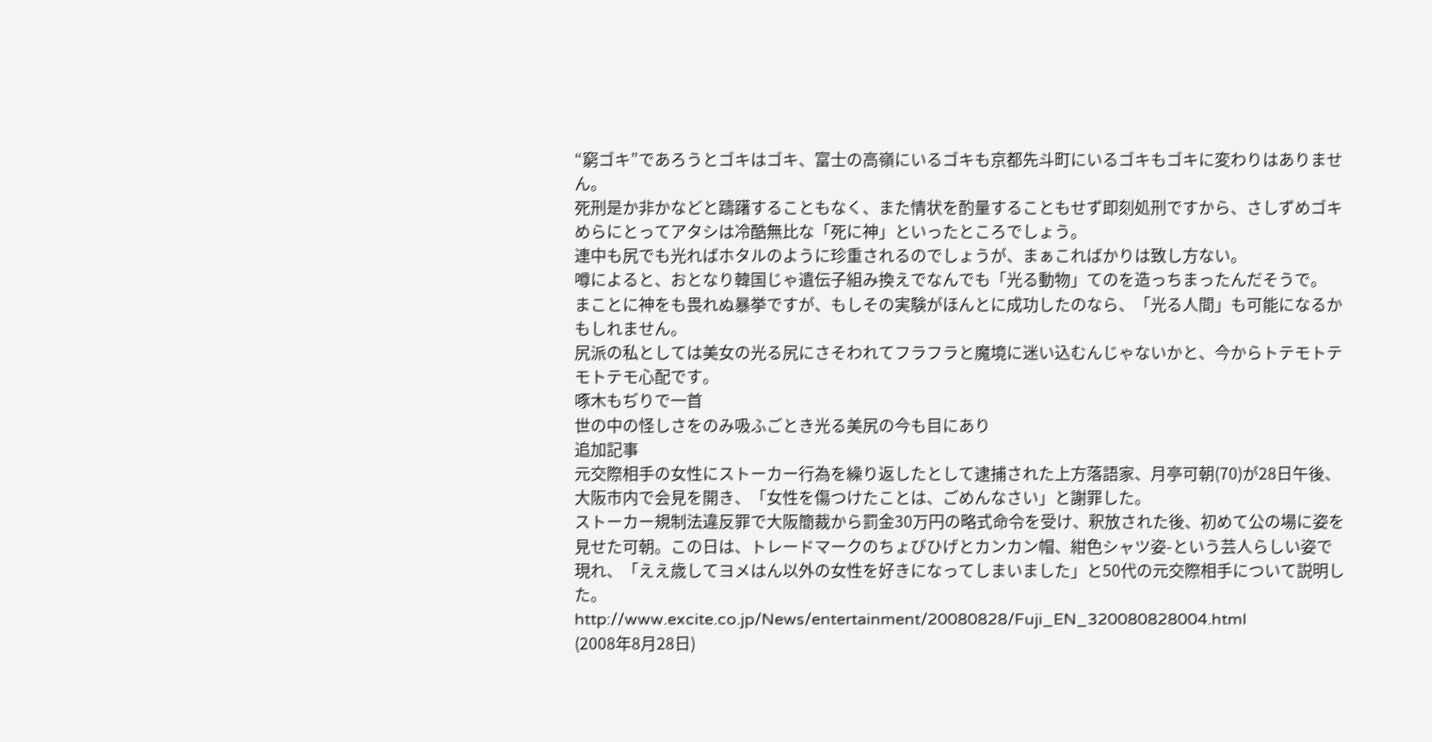“窮ゴキ”であろうとゴキはゴキ、富士の高嶺にいるゴキも京都先斗町にいるゴキもゴキに変わりはありません。
死刑是か非かなどと躊躇することもなく、また情状を酌量することもせず即刻処刑ですから、さしずめゴキめらにとってアタシは冷酷無比な「死に神」といったところでしょう。
連中も尻でも光ればホタルのように珍重されるのでしょうが、まぁこればかりは致し方ない。
噂によると、おとなり韓国じゃ遺伝子組み換えでなんでも「光る動物」てのを造っちまったんだそうで。
まことに神をも畏れぬ暴挙ですが、もしその実験がほんとに成功したのなら、「光る人間」も可能になるかもしれません。
尻派の私としては美女の光る尻にさそわれてフラフラと魔境に迷い込むんじゃないかと、今からトテモトテモトテモ心配です。
啄木もぢりで一首
世の中の怪しさをのみ吸ふごとき光る美尻の今も目にあり
追加記事
元交際相手の女性にストーカー行為を繰り返したとして逮捕された上方落語家、月亭可朝(70)が28日午後、大阪市内で会見を開き、「女性を傷つけたことは、ごめんなさい」と謝罪した。
ストーカー規制法違反罪で大阪簡裁から罰金30万円の略式命令を受け、釈放された後、初めて公の場に姿を見せた可朝。この日は、トレードマークのちょびひげとカンカン帽、紺色シャツ姿-という芸人らしい姿で現れ、「ええ歳してヨメはん以外の女性を好きになってしまいました」と50代の元交際相手について説明した。
http://www.excite.co.jp/News/entertainment/20080828/Fuji_EN_320080828004.html
(2008年8月28日)